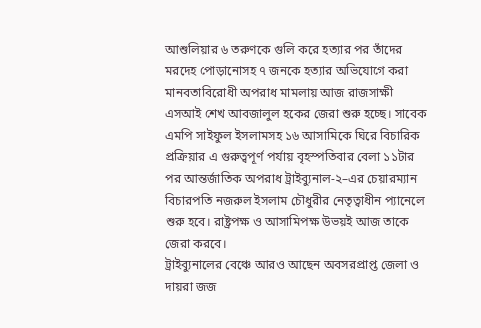আশুলিয়ার ৬ তরুণকে গুলি করে হত্যার পর তাঁদের মরদেহ পোড়ানোসহ ৭ জনকে হত্যার অভিযোগে করা মানবতাবিরোধী অপরাধ মামলায় আজ রাজসাক্ষী এসআই শেখ আবজালুল হকের জেরা শুরু হচ্ছে। সাবেক এমপি সাইফুল ইসলামসহ ১৬ আসামিকে ঘিরে বিচারিক প্রক্রিয়ার এ গুরুত্বপূর্ণ পর্যায় বৃহস্পতিবার বেলা ১১টার পর আন্তর্জাতিক অপরাধ ট্রাইব্যুনাল-২–এর চেয়ারম্যান বিচারপতি নজরুল ইসলাম চৌধুরীর নেতৃত্বাধীন প্যানেলে শুরু হবে। রাষ্ট্রপক্ষ ও আসামিপক্ষ উভয়ই আজ তাকে জেরা করবে।
ট্রাইব্যুনালের বেঞ্চে আরও আছেন অবসরপ্রাপ্ত জেলা ও দায়রা জজ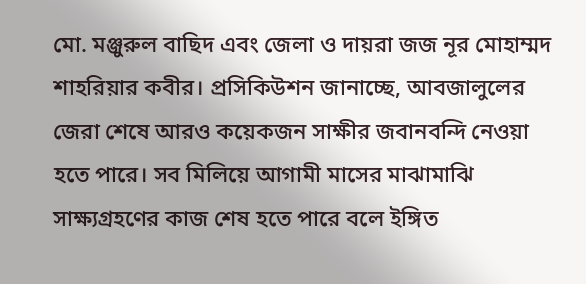মো. মঞ্জুরুল বাছিদ এবং জেলা ও দায়রা জজ নূর মোহাম্মদ শাহরিয়ার কবীর। প্রসিকিউশন জানাচ্ছে, আবজালুলের জেরা শেষে আরও কয়েকজন সাক্ষীর জবানবন্দি নেওয়া হতে পারে। সব মিলিয়ে আগামী মাসের মাঝামাঝি সাক্ষ্যগ্রহণের কাজ শেষ হতে পারে বলে ইঙ্গিত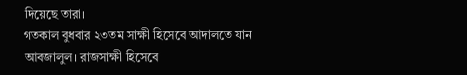দিয়েছে তারা।
গতকাল বুধবার ২৩তম সাক্ষী হিসেবে আদালতে যান আবজালুল। রাজসাক্ষী হিসেবে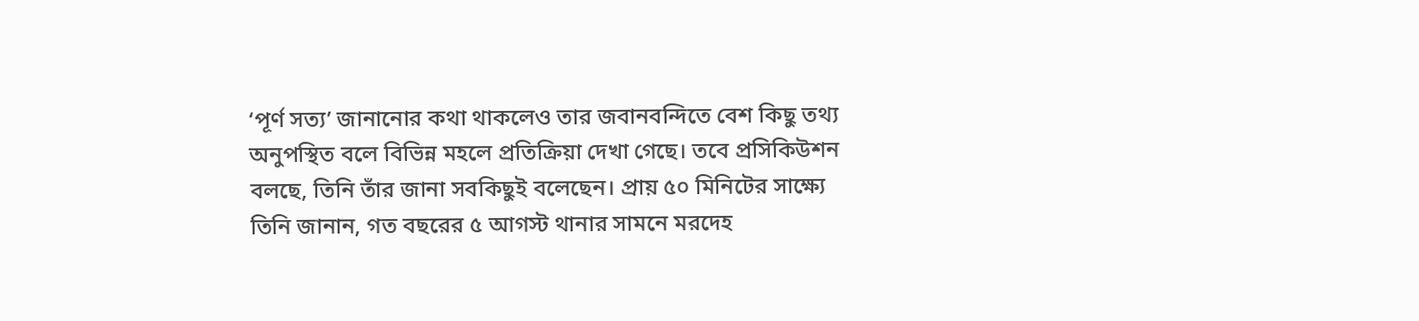‘পূর্ণ সত্য’ জানানোর কথা থাকলেও তার জবানবন্দিতে বেশ কিছু তথ্য অনুপস্থিত বলে বিভিন্ন মহলে প্রতিক্রিয়া দেখা গেছে। তবে প্রসিকিউশন বলছে, তিনি তাঁর জানা সবকিছুই বলেছেন। প্রায় ৫০ মিনিটের সাক্ষ্যে তিনি জানান, গত বছরের ৫ আগস্ট থানার সামনে মরদেহ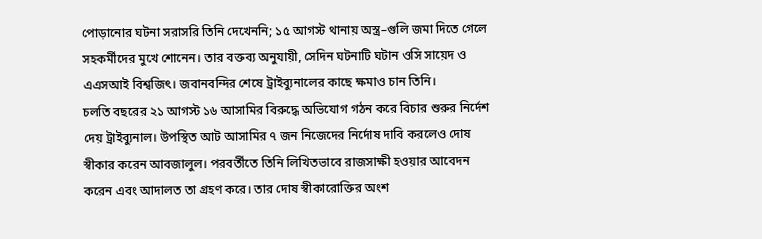পোড়ানোর ঘটনা সরাসরি তিনি দেখেননি; ১৫ আগস্ট থানায় অস্ত্র–গুলি জমা দিতে গেলে সহকর্মীদের মুখে শোনেন। তার বক্তব্য অনুযায়ী, সেদিন ঘটনাটি ঘটান ওসি সায়েদ ও এএসআই বিশ্বজিৎ। জবানবন্দির শেষে ট্রাইব্যুনালের কাছে ক্ষমাও চান তিনি।
চলতি বছরের ২১ আগস্ট ১৬ আসামির বিরুদ্ধে অভিযোগ গঠন করে বিচার শুরুর নির্দেশ দেয় ট্রাইব্যুনাল। উপস্থিত আট আসামির ৭ জন নিজেদের নির্দোষ দাবি করলেও দোষ স্বীকার করেন আবজালুল। পরবর্তীতে তিনি লিখিতভাবে রাজসাক্ষী হওয়ার আবেদন করেন এবং আদালত তা গ্রহণ করে। তার দোষ স্বীকারোক্তির অংশ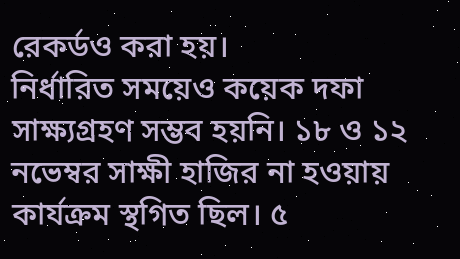রেকর্ডও করা হয়।
নির্ধারিত সময়েও কয়েক দফা সাক্ষ্যগ্রহণ সম্ভব হয়নি। ১৮ ও ১২ নভেম্বর সাক্ষী হাজির না হওয়ায় কার্যক্রম স্থগিত ছিল। ৫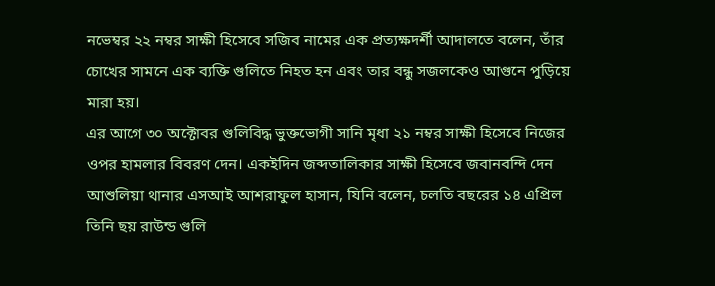নভেম্বর ২২ নম্বর সাক্ষী হিসেবে সজিব নামের এক প্রত্যক্ষদর্শী আদালতে বলেন, তাঁর চোখের সামনে এক ব্যক্তি গুলিতে নিহত হন এবং তার বন্ধু সজলকেও আগুনে পুড়িয়ে মারা হয়।
এর আগে ৩০ অক্টোবর গুলিবিদ্ধ ভুক্তভোগী সানি মৃধা ২১ নম্বর সাক্ষী হিসেবে নিজের ওপর হামলার বিবরণ দেন। একইদিন জব্দতালিকার সাক্ষী হিসেবে জবানবন্দি দেন আশুলিয়া থানার এসআই আশরাফুল হাসান, যিনি বলেন, চলতি বছরের ১৪ এপ্রিল তিনি ছয় রাউন্ড গুলি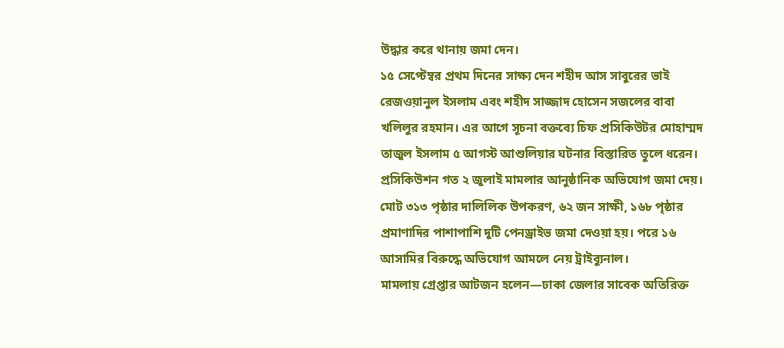উদ্ধার করে থানায় জমা দেন।
১৫ সেপ্টেম্বর প্রথম দিনের সাক্ষ্য দেন শহীদ আস সাবুরের ভাই রেজওয়ানুল ইসলাম এবং শহীদ সাজ্জাদ হোসেন সজলের বাবা খলিলুর রহমান। এর আগে সূচনা বক্তব্যে চিফ প্রসিকিউটর মোহাম্মদ তাজুল ইসলাম ৫ আগস্ট আশুলিয়ার ঘটনার বিস্তারিত তুলে ধরেন।
প্রসিকিউশন গত ২ জুলাই মামলার আনুষ্ঠানিক অভিযোগ জমা দেয়। মোট ৩১৩ পৃষ্ঠার দালিলিক উপকরণ, ৬২ জন সাক্ষী, ১৬৮ পৃষ্ঠার প্রমাণাদির পাশাপাশি দুটি পেনড্রাইভ জমা দেওয়া হয়। পরে ১৬ আসামির বিরুদ্ধে অভিযোগ আমলে নেয় ট্রাইব্যুনাল।
মামলায় গ্রেপ্তার আটজন হলেন—ঢাকা জেলার সাবেক অতিরিক্ত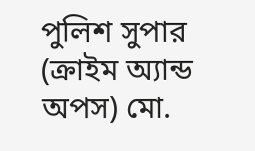পুলিশ সুপার (ক্রাইম অ্যান্ড অপস) মো.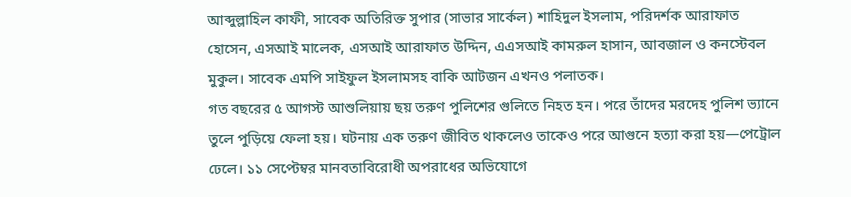আব্দুল্লাহিল কাফী, সাবেক অতিরিক্ত সুপার (সাভার সার্কেল) শাহিদুল ইসলাম, পরিদর্শক আরাফাত হোসেন, এসআই মালেক, এসআই আরাফাত উদ্দিন, এএসআই কামরুল হাসান, আবজাল ও কনস্টেবল মুকুল। সাবেক এমপি সাইফুল ইসলামসহ বাকি আটজন এখনও পলাতক।
গত বছরের ৫ আগস্ট আশুলিয়ায় ছয় তরুণ পুলিশের গুলিতে নিহত হন। পরে তাঁদের মরদেহ পুলিশ ভ্যানে তুলে পুড়িয়ে ফেলা হয়। ঘটনায় এক তরুণ জীবিত থাকলেও তাকেও পরে আগুনে হত্যা করা হয়—পেট্রোল ঢেলে। ১১ সেপ্টেম্বর মানবতাবিরোধী অপরাধের অভিযোগে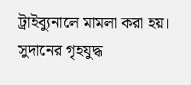ট্রাইব্যুনালে মামলা করা হয়।
সুদানের গৃহযুদ্ধ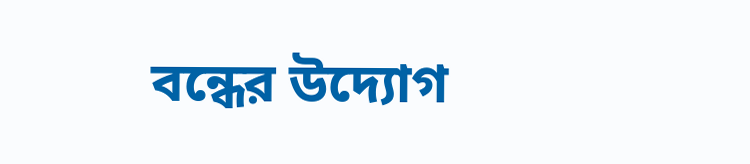বন্ধের উদ্যোগ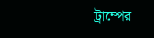ট্রাম্পের